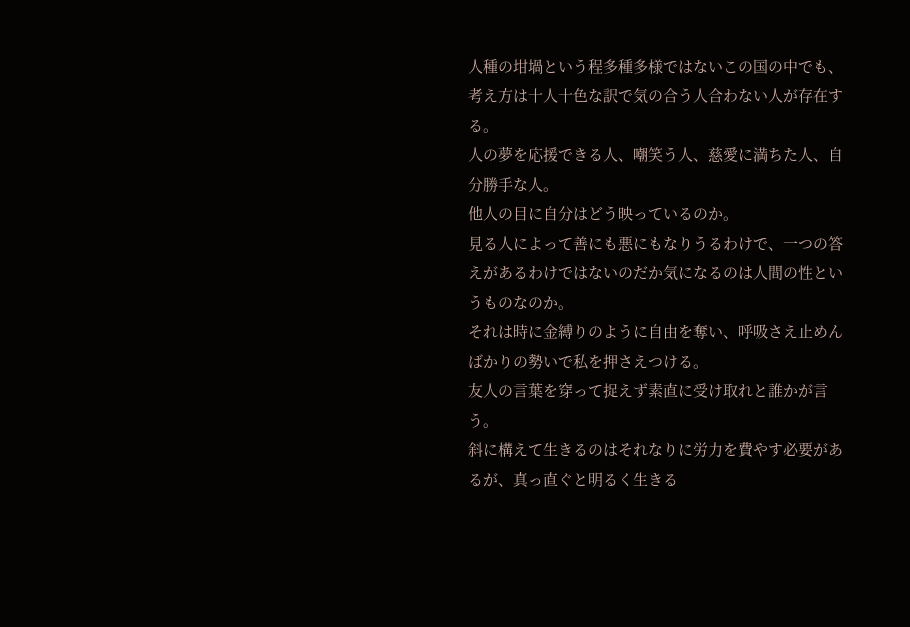人種の坩堝という程多種多様ではないこの国の中でも、考え方は十人十色な訳で気の合う人合わない人が存在する。
人の夢を応援できる人、嘲笑う人、慈愛に満ちた人、自分勝手な人。
他人の目に自分はどう映っているのか。
見る人によって善にも悪にもなりうるわけで、一つの答えがあるわけではないのだか気になるのは人間の性というものなのか。
それは時に金縛りのように自由を奪い、呼吸さえ止めんばかりの勢いで私を押さえつける。
友人の言葉を穿って捉えず素直に受け取れと誰かが言う。
斜に構えて生きるのはそれなりに労力を費やす必要があるが、真っ直ぐと明るく生きる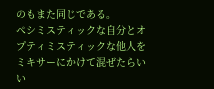のもまた同じである。
ペシミスティックな自分とオプティミスティックな他人をミキサーにかけて混ぜたらいい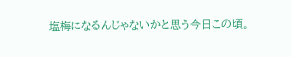塩梅になるんじゃないかと思う今日この頃。